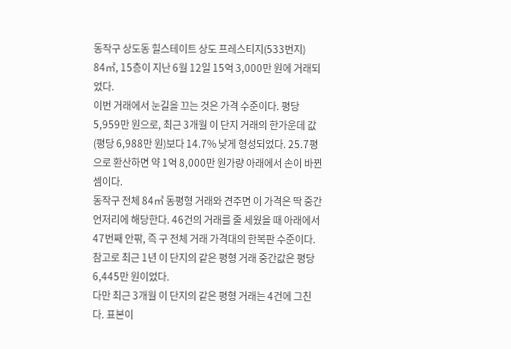동작구 상도동 힐스테이트 상도 프레스티지(533번지) 84㎡, 15층이 지난 6월 12일 15억 3,000만 원에 거래되었다.
이번 거래에서 눈길을 끄는 것은 가격 수준이다. 평당 5,959만 원으로, 최근 3개월 이 단지 거래의 한가운데 값(평당 6,988만 원)보다 14.7% 낮게 형성되었다. 25.7평으로 환산하면 약 1억 8,000만 원가량 아래에서 손이 바뀐 셈이다.
동작구 전체 84㎡ 동평형 거래와 견주면 이 가격은 딱 중간 언저리에 해당한다. 46건의 거래를 줄 세웠을 때 아래에서 47번째 안팎, 즉 구 전체 거래 가격대의 한복판 수준이다. 참고로 최근 1년 이 단지의 같은 평형 거래 중간값은 평당 6,445만 원이었다.
다만 최근 3개월 이 단지의 같은 평형 거래는 4건에 그친다. 표본이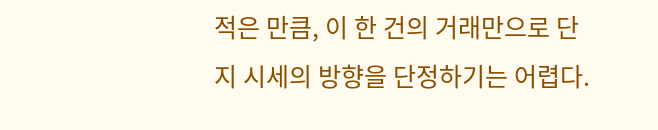적은 만큼, 이 한 건의 거래만으로 단지 시세의 방향을 단정하기는 어렵다.